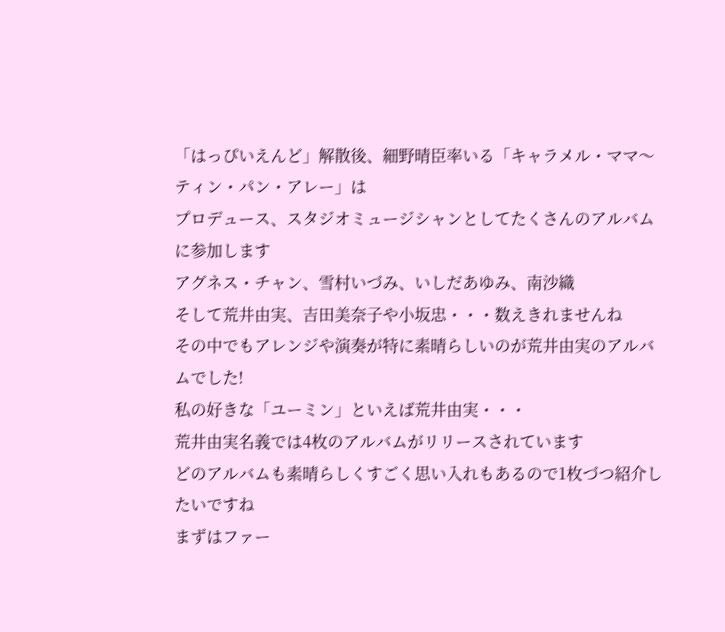「はっぴいえんど」解散後、細野晴臣率いる「キャラメル・ママ〜ティン・パン・アレー」は
プロデュース、スタジオミュージシャンとしてたくさんのアルバムに参加します
アグネス・チャン、雪村いづみ、いしだあゆみ、南沙織
そして荒井由実、吉田美奈子や小坂忠・・・数えきれませんね
その中でもアレンジや演奏が特に素晴らしいのが荒井由実のアルバムでした!
私の好きな「ユーミン」といえば荒井由実・・・
荒井由実名義では4枚のアルバムがリリースされています
どのアルバムも素晴らしくすごく思い入れもあるので1枚づつ紹介したいですね
まずはファー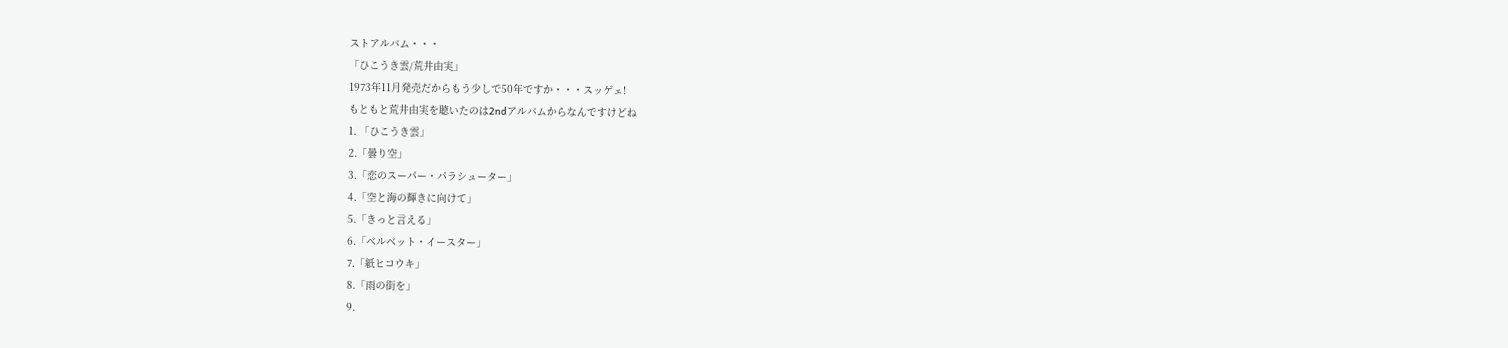ストアルバム・・・
「ひこうき雲/荒井由実」
1973年11月発売だからもう少しで50年ですか・・・スッゲェ!
もともと荒井由実を聴いたのは2ndアルバムからなんですけどね
1. 「ひこうき雲」
2.「曇り空」
3.「恋のスーパー・パラシューター」
4.「空と海の輝きに向けて」
5.「きっと言える」
6.「ベルベット・イースター」
7.「紙ヒコウキ」
8.「雨の街を」
9.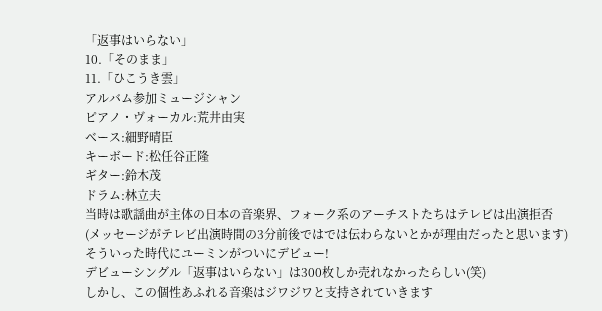「返事はいらない」
10.「そのまま」
11.「ひこうき雲」
アルバム参加ミュージシャン
ピアノ・ヴォーカル:荒井由実
ベース:細野晴臣
キーボード:松任谷正隆
ギター:鈴木茂
ドラム:林立夫
当時は歌謡曲が主体の日本の音楽界、フォーク系のアーチストたちはテレビは出演拒否
(メッセージがテレビ出演時間の3分前後ではでは伝わらないとかが理由だったと思います)
そういった時代にユーミンがついにデビュー!
デビューシングル「返事はいらない」は300枚しか売れなかったらしい(笑)
しかし、この個性あふれる音楽はジワジワと支持されていきます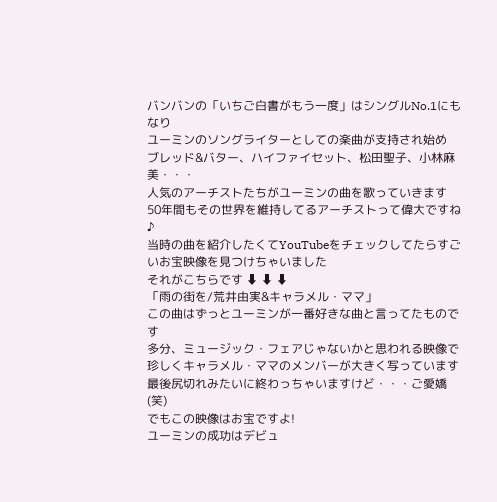バンバンの「いちご白書がもう一度」はシングルNo.1にもなり
ユーミンのソングライターとしての楽曲が支持され始め
ブレッド&バター、ハイファイセット、松田聖子、小林麻美・・・
人気のアーチストたちがユーミンの曲を歌っていきます
50年間もその世界を維持してるアーチストって偉大ですね♪
当時の曲を紹介したくてYouTubeをチェックしてたらすごいお宝映像を見つけちゃいました
それがこちらです ⬇ ⬇ ⬇
「雨の街を/荒井由実&キャラメル・ママ」
この曲はずっとユーミンが一番好きな曲と言ってたものです
多分、ミュージック・フェアじゃないかと思われる映像で
珍しくキャラメル・ママのメンバーが大きく写っています
最後尻切れみたいに終わっちゃいますけど・・・ご愛嬌(笑)
でもこの映像はお宝ですよ!
ユーミンの成功はデビュ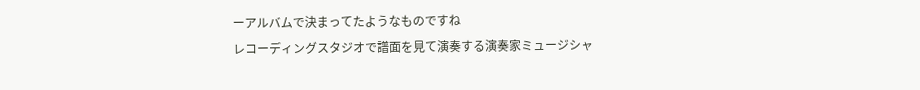ーアルバムで決まってたようなものですね
レコーディングスタジオで譜面を見て演奏する演奏家ミュージシャ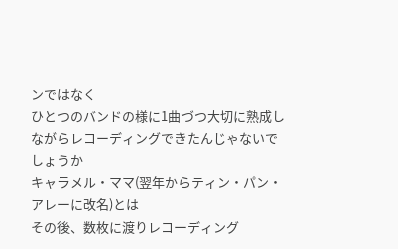ンではなく
ひとつのバンドの様に1曲づつ大切に熟成しながらレコーディングできたんじゃないでしょうか
キャラメル・ママ(翌年からティン・パン・アレーに改名)とは
その後、数枚に渡りレコーディング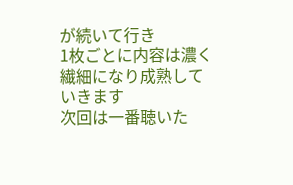が続いて行き
1枚ごとに内容は濃く繊細になり成熟していきます
次回は一番聴いた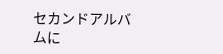セカンドアルバムに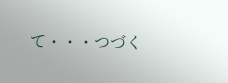て・・・つづく